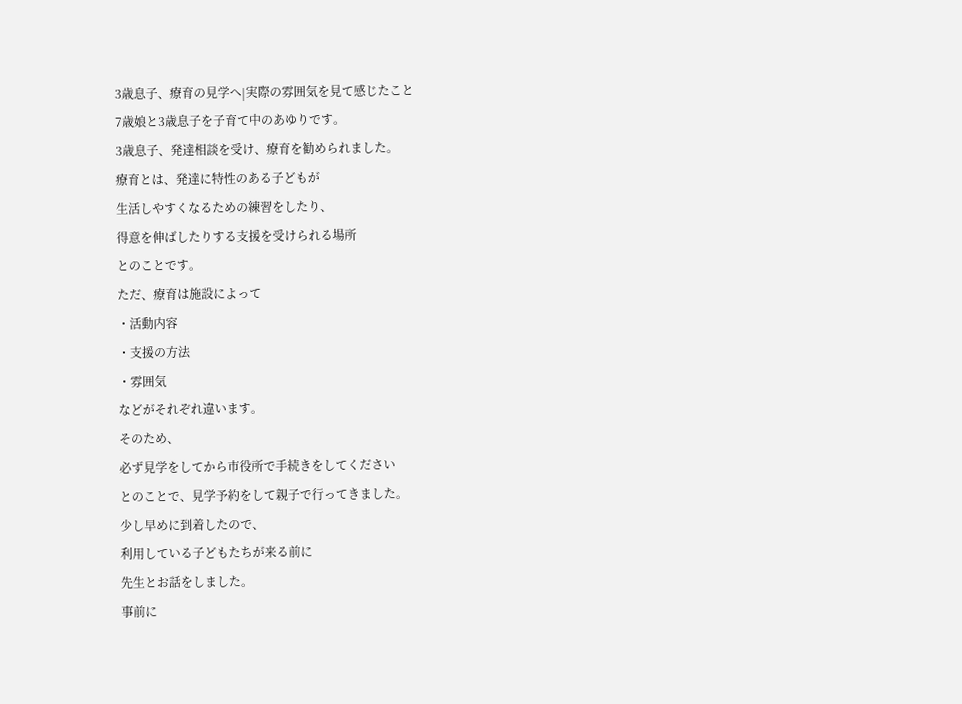3歳息子、療育の見学へ|実際の雰囲気を見て感じたこと
7歳娘と3歳息子を子育て中のあゆりです。
3歳息子、発達相談を受け、療育を勧められました。
療育とは、発達に特性のある子どもが
生活しやすくなるための練習をしたり、
得意を伸ばしたりする支援を受けられる場所
とのことです。
ただ、療育は施設によって
・活動内容
・支援の方法
・雰囲気
などがそれぞれ違います。
そのため、
必ず見学をしてから市役所で手続きをしてください
とのことで、見学予約をして親子で行ってきました。
少し早めに到着したので、
利用している子どもたちが来る前に
先生とお話をしました。
事前に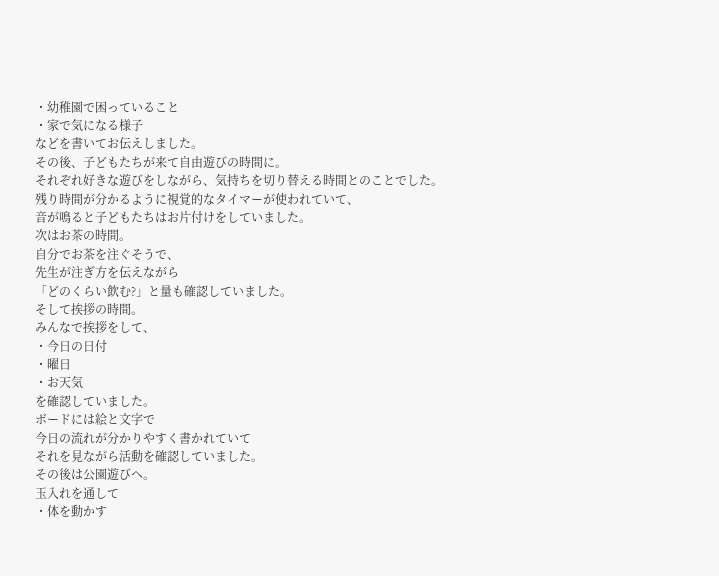・幼稚園で困っていること
・家で気になる様子
などを書いてお伝えしました。
その後、子どもたちが来て自由遊びの時間に。
それぞれ好きな遊びをしながら、気持ちを切り替える時間とのことでした。
残り時間が分かるように視覚的なタイマーが使われていて、
音が鳴ると子どもたちはお片付けをしていました。
次はお茶の時間。
自分でお茶を注ぐそうで、
先生が注ぎ方を伝えながら
「どのくらい飲む?」と量も確認していました。
そして挨拶の時間。
みんなで挨拶をして、
・今日の日付
・曜日
・お天気
を確認していました。
ボードには絵と文字で
今日の流れが分かりやすく書かれていて
それを見ながら活動を確認していました。
その後は公園遊びへ。
玉入れを通して
・体を動かす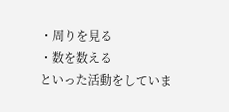・周りを見る
・数を数える
といった活動をしていま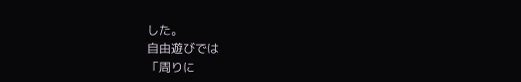した。
自由遊びでは
「周りに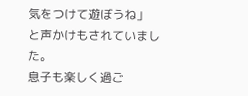気をつけて遊ぼうね」
と声かけもされていました。
息子も楽しく過ご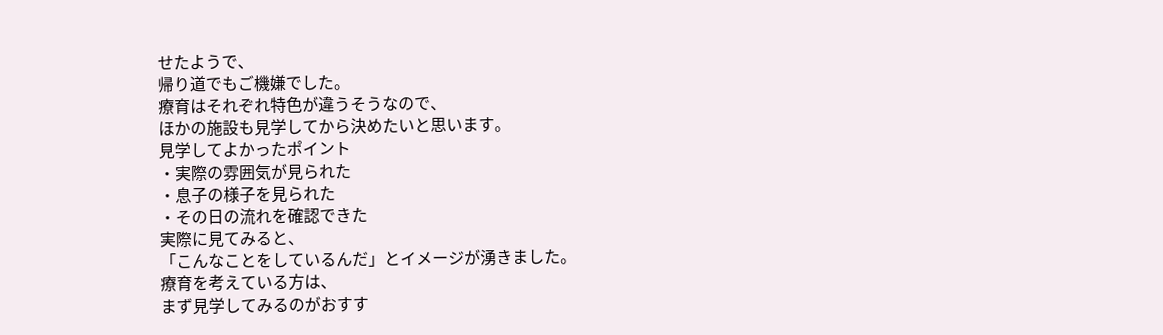せたようで、
帰り道でもご機嫌でした。
療育はそれぞれ特色が違うそうなので、
ほかの施設も見学してから決めたいと思います。
見学してよかったポイント
・実際の雰囲気が見られた
・息子の様子を見られた
・その日の流れを確認できた
実際に見てみると、
「こんなことをしているんだ」とイメージが湧きました。
療育を考えている方は、
まず見学してみるのがおすす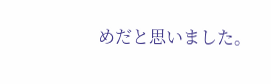めだと思いました。